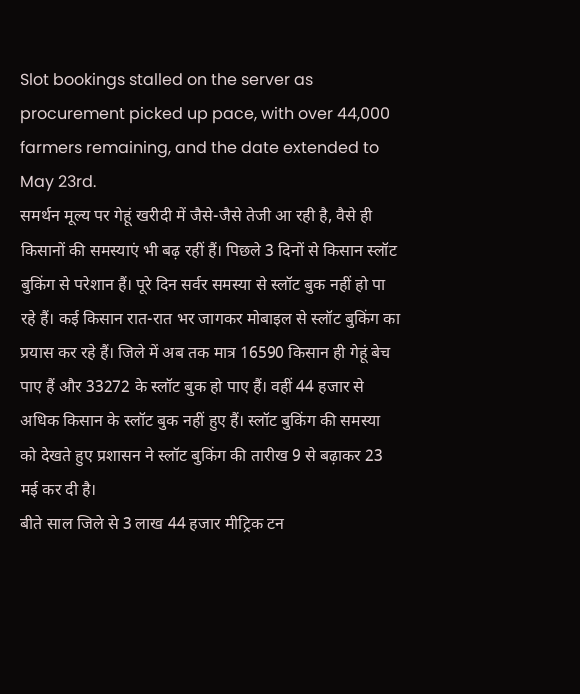Slot bookings stalled on the server as procurement picked up pace, with over 44,000 farmers remaining, and the date extended to May 23rd.
समर्थन मूल्य पर गेहूं खरीदी में जैसे-जैसे तेजी आ रही है, वैसे ही किसानों की समस्याएं भी बढ़ रहीं हैं। पिछले 3 दिनों से किसान स्लॉट बुकिंग से परेशान हैं। पूरे दिन सर्वर समस्या से स्लॉट बुक नहीं हो पा रहे हैं। कई किसान रात-रात भर जागकर मोबाइल से स्लॉट बुकिंग का प्रयास कर रहे हैं। जिले में अब तक मात्र 16590 किसान ही गेहूं बेच पाए हैं और 33272 के स्लॉट बुक हो पाए हैं। वहीं 44 हजार से अधिक किसान के स्लॉट बुक नहीं हुए हैं। स्लॉट बुकिंग की समस्या को देखते हुए प्रशासन ने स्लॉट बुकिंग की तारीख 9 से बढ़ाकर 23 मई कर दी है।
बीते साल जिले से 3 लाख 44 हजार मीट्रिक टन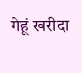गेहूं खरीदा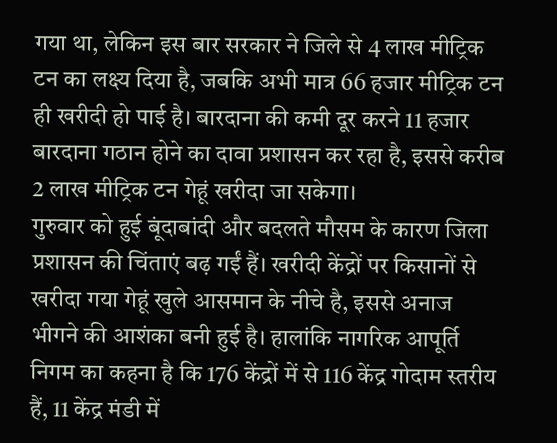गया था, लेकिन इस बार सरकार ने जिले से 4 लाख मीट्रिक टन का लक्ष्य दिया है, जबकि अभी मात्र 66 हजार मीट्रिक टन ही खरीदी हो पाई है। बारदाना की कमी दूर करने 11 हजार बारदाना गठान होने का दावा प्रशासन कर रहा है, इससे करीब 2 लाख मीट्रिक टन गेहूं खरीदा जा सकेगा।
गुरुवार को हुई बूंदाबांदी और बदलते मौसम के कारण जिला प्रशासन की चिंताएं बढ़ गईं हैं। खरीदी केंद्रों पर किसानों से खरीदा गया गेहूं खुले आसमान के नीचे है, इससे अनाज भीगने की आशंका बनी हुई है। हालांकि नागरिक आपूर्ति निगम का कहना है कि 176 केंद्रों में से 116 केंद्र गोदाम स्तरीय हैं, 11 केंद्र मंडी में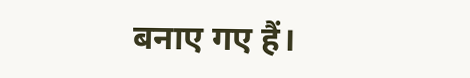बनाए गए हैं।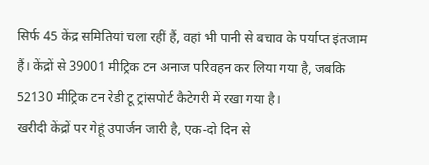सिर्फ 45 केंद्र समितियां चला रहीं हैं, वहां भी पानी से बचाव के पर्याप्त इंतजाम हैं। केंद्रों से 39001 मीट्रिक टन अनाज परिवहन कर लिया गया है, जबकि 52130 मीट्रिक टन रेडी टू ट्रांसपोर्ट कैटेगरी में रखा गया है।
खरीदी केंद्रों पर गेहूं उपार्जन जारी है, एक-दो दिन से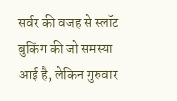सर्वर की वजह से स्लॉट बुकिंग की जो समस्या आई है, लेकिन गुरुवार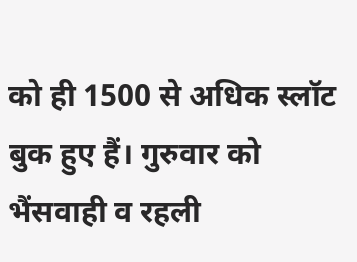को ही 1500 से अधिक स्लॉट बुक हुए हैं। गुरुवार को भैंसवाही व रहली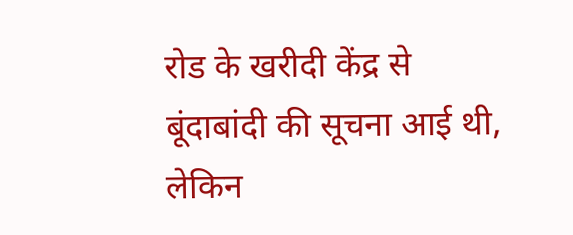रोड के खरीदी केंद्र से बूंदाबांदी की सूचना आई थी, लेकिन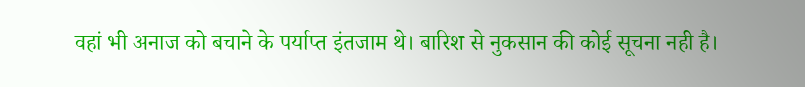वहां भी अनाज को बचाने के पर्याप्त इंतजाम थे। बारिश से नुकसान की कोई सूचना नही है।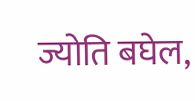ज्योति बघेल,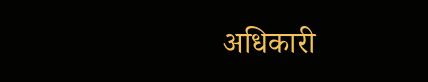अधिकारी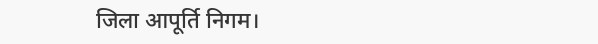जिला आपूर्ति निगम।